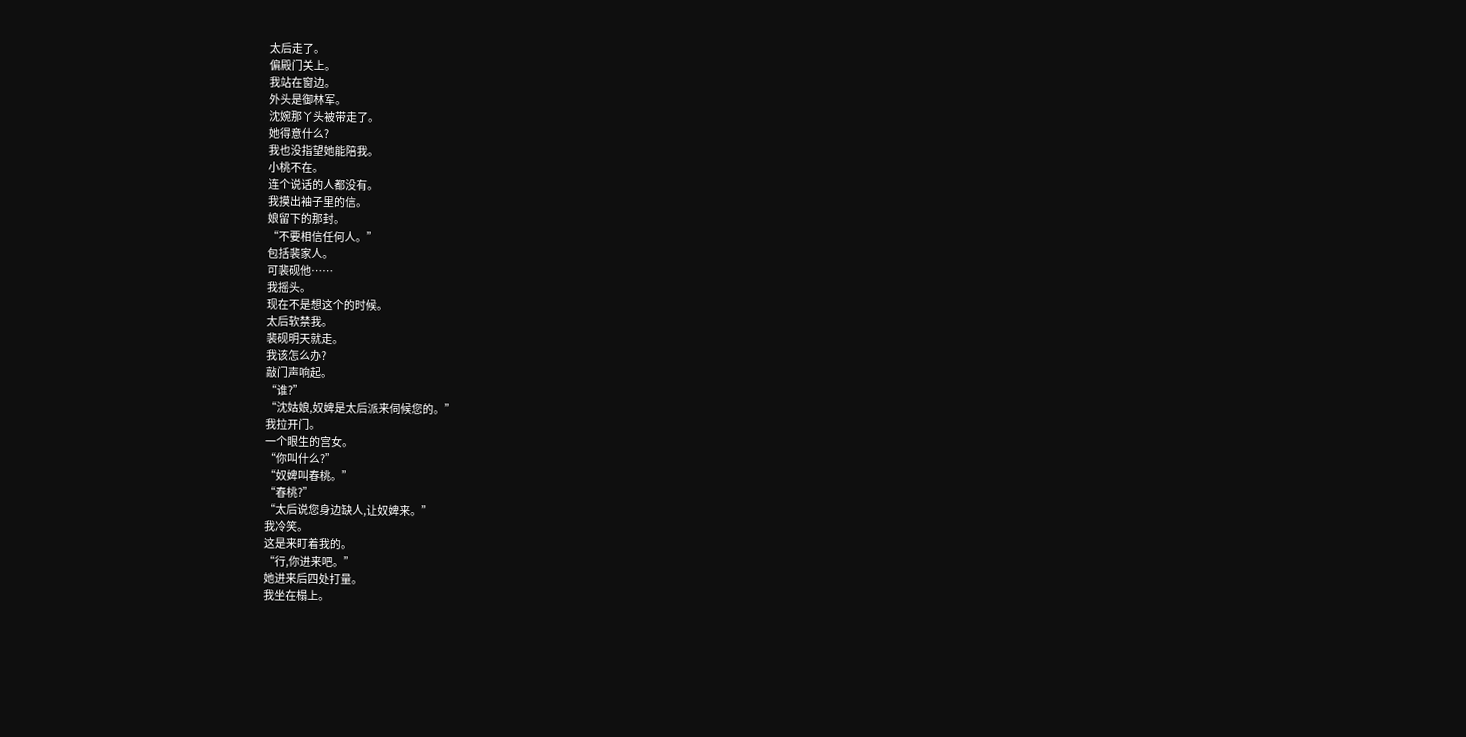太后走了。
偏殿门关上。
我站在窗边。
外头是御林军。
沈婉那丫头被带走了。
她得意什么?
我也没指望她能陪我。
小桃不在。
连个说话的人都没有。
我摸出袖子里的信。
娘留下的那封。
“不要相信任何人。”
包括裴家人。
可裴砚他……
我摇头。
现在不是想这个的时候。
太后软禁我。
裴砚明天就走。
我该怎么办?
敲门声响起。
“谁?”
“沈姑娘,奴婢是太后派来伺候您的。”
我拉开门。
一个眼生的宫女。
“你叫什么?”
“奴婢叫春桃。”
“春桃?”
“太后说您身边缺人,让奴婢来。”
我冷笑。
这是来盯着我的。
“行,你进来吧。”
她进来后四处打量。
我坐在榻上。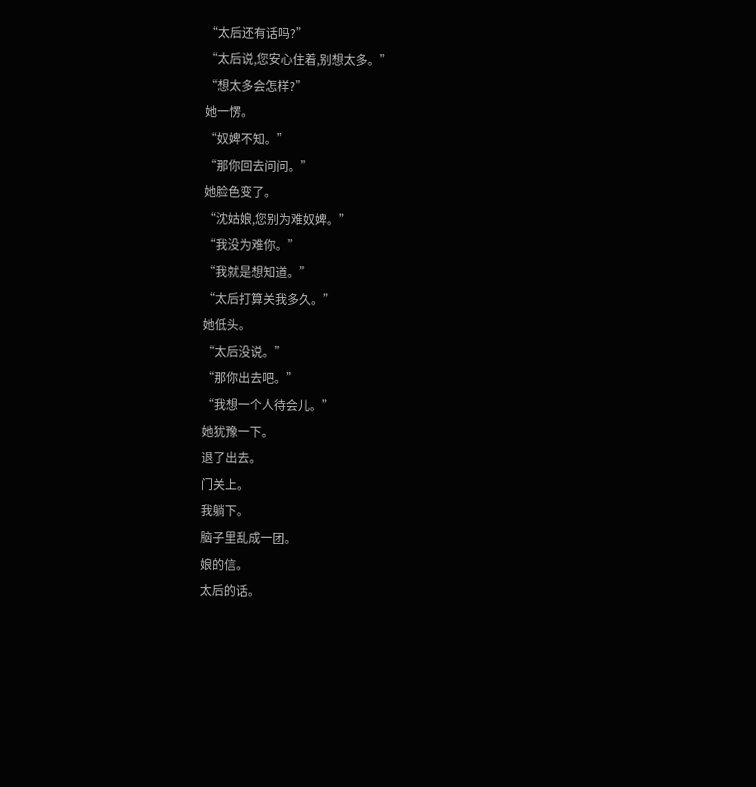“太后还有话吗?”
“太后说,您安心住着,别想太多。”
“想太多会怎样?”
她一愣。
“奴婢不知。”
“那你回去问问。”
她脸色变了。
“沈姑娘,您别为难奴婢。”
“我没为难你。”
“我就是想知道。”
“太后打算关我多久。”
她低头。
“太后没说。”
“那你出去吧。”
“我想一个人待会儿。”
她犹豫一下。
退了出去。
门关上。
我躺下。
脑子里乱成一团。
娘的信。
太后的话。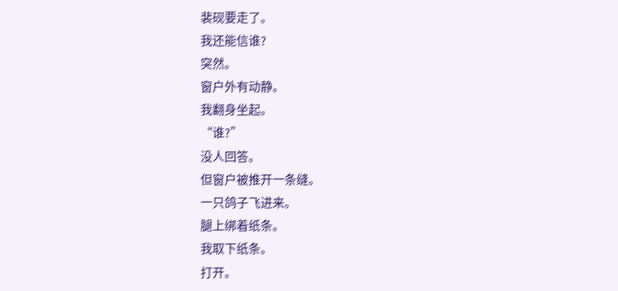裴砚要走了。
我还能信谁?
突然。
窗户外有动静。
我翻身坐起。
“谁?”
没人回答。
但窗户被推开一条缝。
一只鸽子飞进来。
腿上绑着纸条。
我取下纸条。
打开。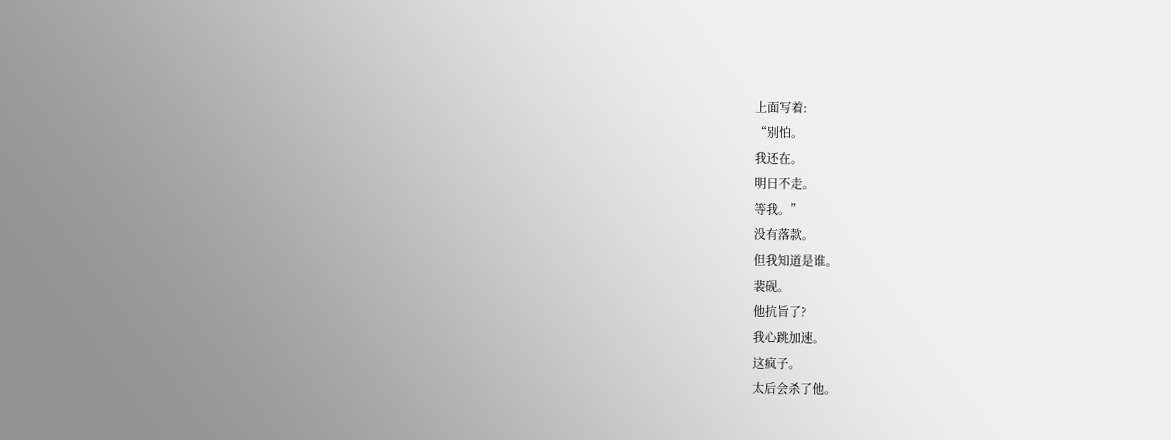上面写着:
“别怕。
我还在。
明日不走。
等我。”
没有落款。
但我知道是谁。
裴砚。
他抗旨了?
我心跳加速。
这疯子。
太后会杀了他。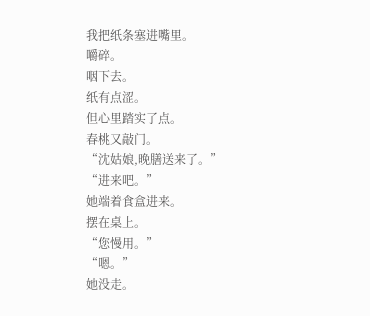我把纸条塞进嘴里。
嚼碎。
咽下去。
纸有点涩。
但心里踏实了点。
春桃又敲门。
“沈姑娘,晚膳送来了。”
“进来吧。”
她端着食盒进来。
摆在桌上。
“您慢用。”
“嗯。”
她没走。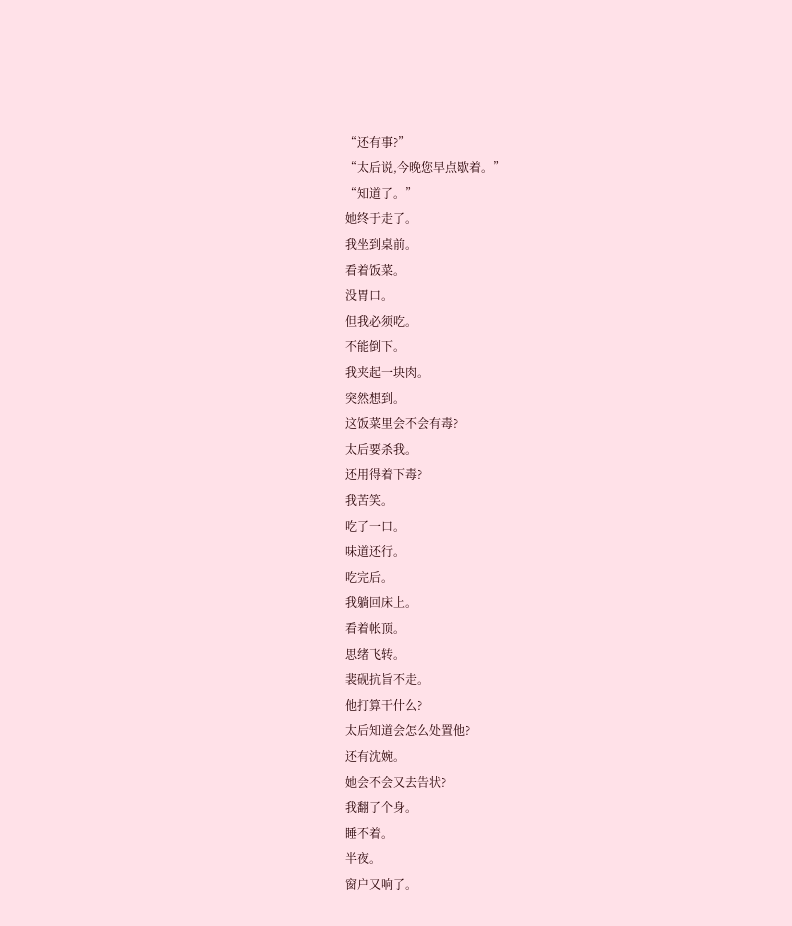“还有事?”
“太后说,今晚您早点歇着。”
“知道了。”
她终于走了。
我坐到桌前。
看着饭菜。
没胃口。
但我必须吃。
不能倒下。
我夹起一块肉。
突然想到。
这饭菜里会不会有毒?
太后要杀我。
还用得着下毒?
我苦笑。
吃了一口。
味道还行。
吃完后。
我躺回床上。
看着帐顶。
思绪飞转。
裴砚抗旨不走。
他打算干什么?
太后知道会怎么处置他?
还有沈婉。
她会不会又去告状?
我翻了个身。
睡不着。
半夜。
窗户又响了。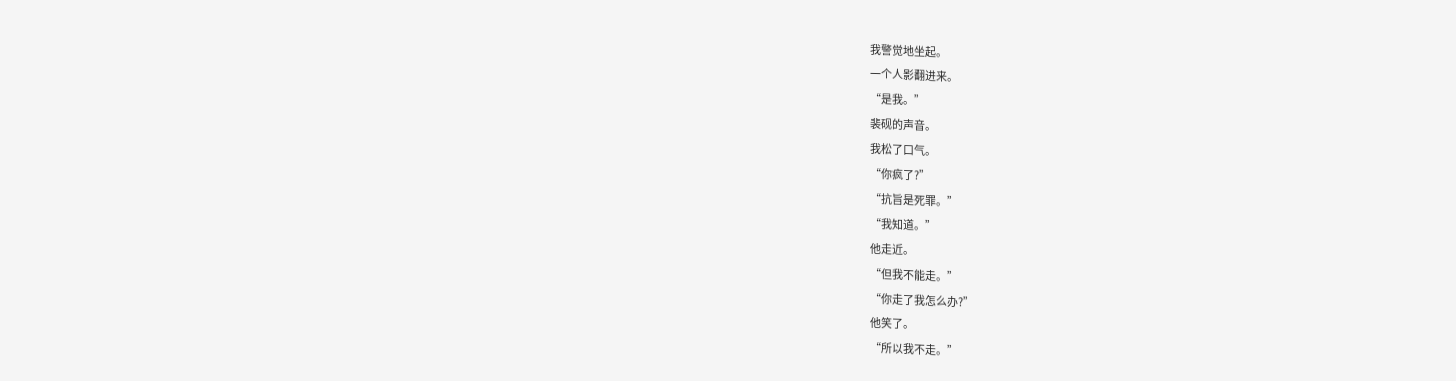我警觉地坐起。
一个人影翻进来。
“是我。”
裴砚的声音。
我松了口气。
“你疯了?”
“抗旨是死罪。”
“我知道。”
他走近。
“但我不能走。”
“你走了我怎么办?”
他笑了。
“所以我不走。”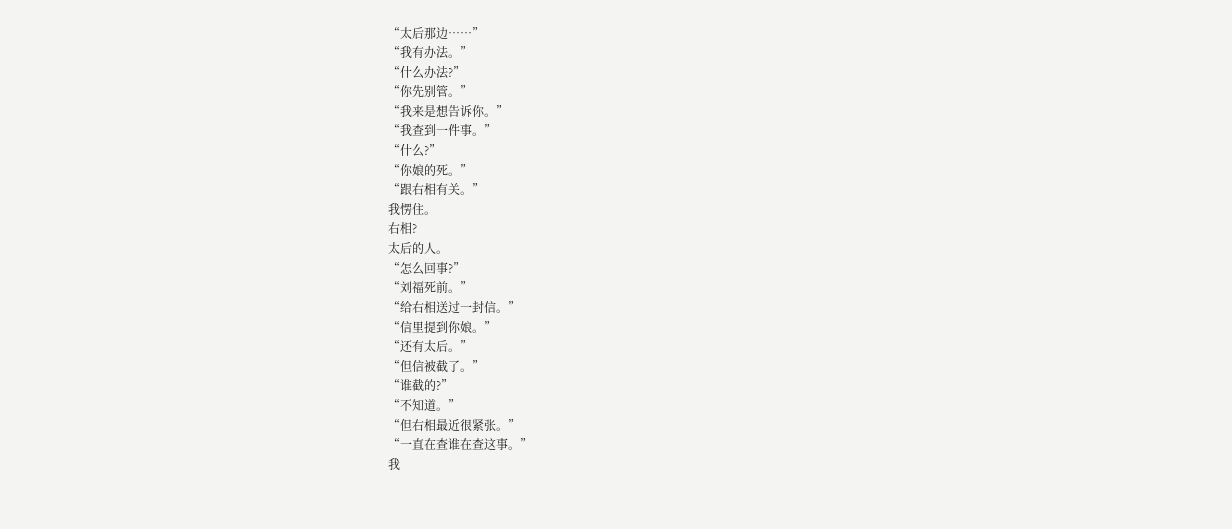“太后那边……”
“我有办法。”
“什么办法?”
“你先别管。”
“我来是想告诉你。”
“我查到一件事。”
“什么?”
“你娘的死。”
“跟右相有关。”
我愣住。
右相?
太后的人。
“怎么回事?”
“刘福死前。”
“给右相送过一封信。”
“信里提到你娘。”
“还有太后。”
“但信被截了。”
“谁截的?”
“不知道。”
“但右相最近很紧张。”
“一直在查谁在查这事。”
我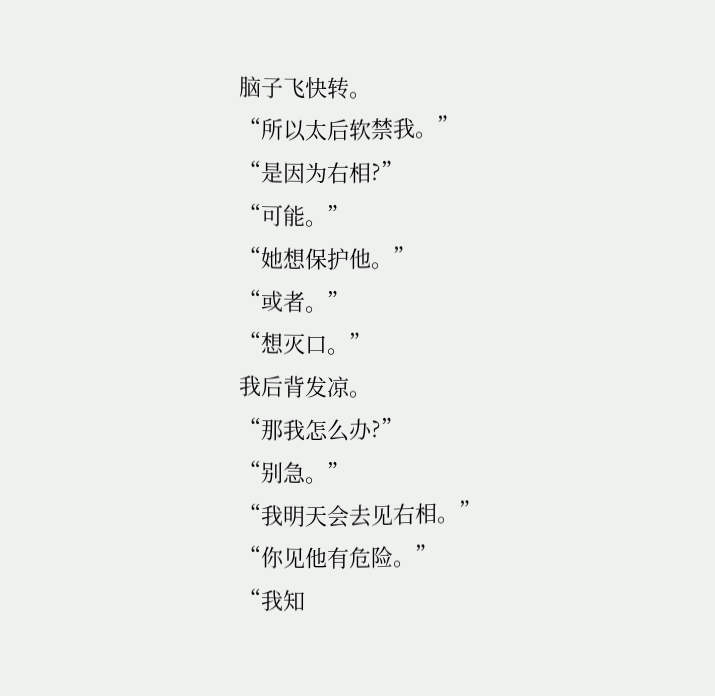脑子飞快转。
“所以太后软禁我。”
“是因为右相?”
“可能。”
“她想保护他。”
“或者。”
“想灭口。”
我后背发凉。
“那我怎么办?”
“别急。”
“我明天会去见右相。”
“你见他有危险。”
“我知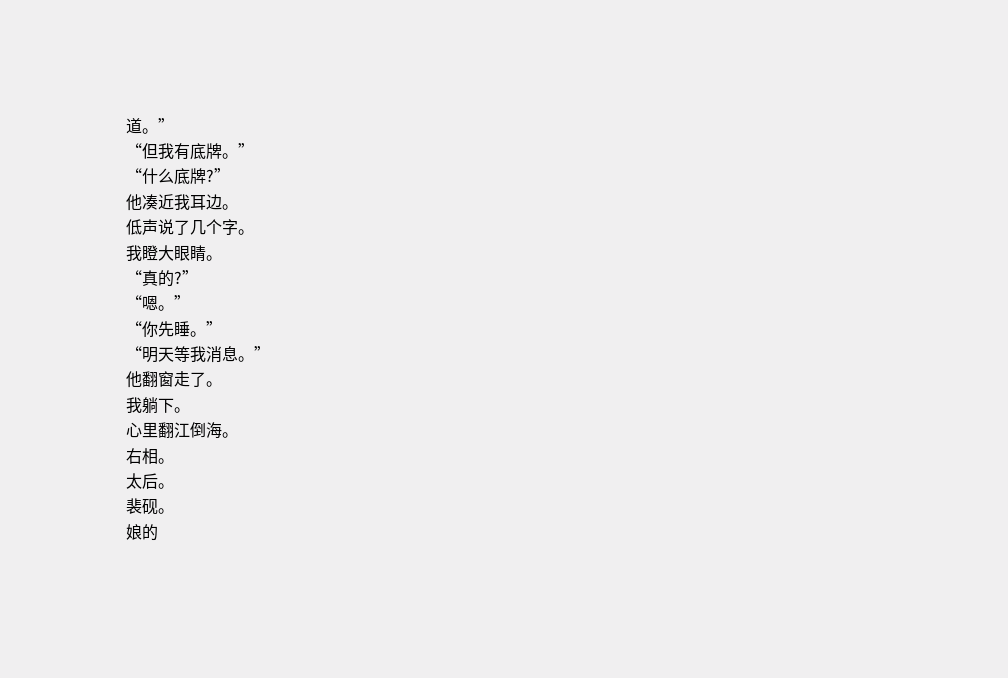道。”
“但我有底牌。”
“什么底牌?”
他凑近我耳边。
低声说了几个字。
我瞪大眼睛。
“真的?”
“嗯。”
“你先睡。”
“明天等我消息。”
他翻窗走了。
我躺下。
心里翻江倒海。
右相。
太后。
裴砚。
娘的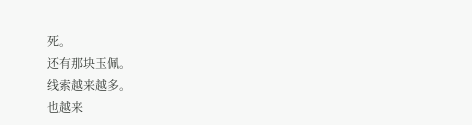死。
还有那块玉佩。
线索越来越多。
也越来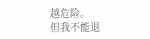越危险。
但我不能退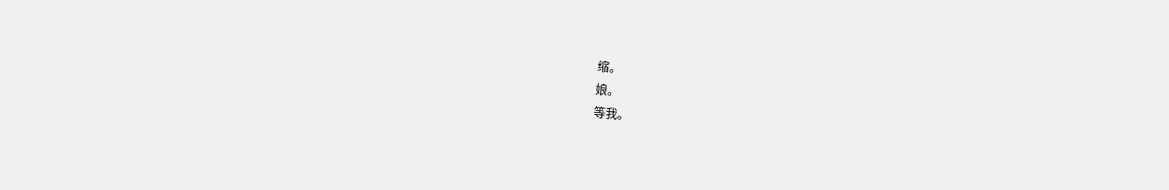缩。
娘。
等我。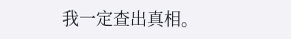我一定查出真相。